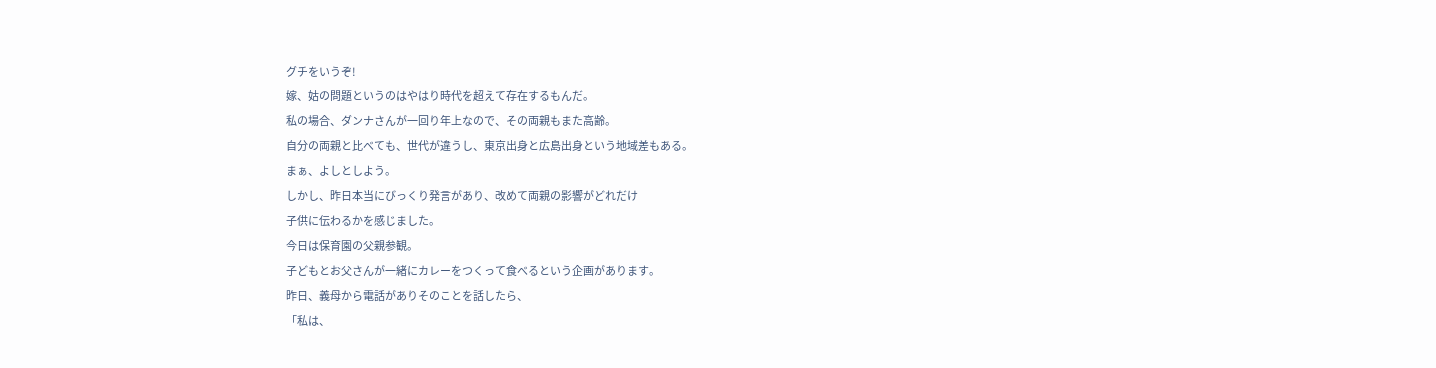グチをいうぞ!
嫁、姑の問題というのはやはり時代を超えて存在するもんだ。
私の場合、ダンナさんが一回り年上なので、その両親もまた高齢。
自分の両親と比べても、世代が違うし、東京出身と広島出身という地域差もある。
まぁ、よしとしよう。
しかし、昨日本当にびっくり発言があり、改めて両親の影響がどれだけ
子供に伝わるかを感じました。
今日は保育園の父親参観。
子どもとお父さんが一緒にカレーをつくって食べるという企画があります。
昨日、義母から電話がありそのことを話したら、
「私は、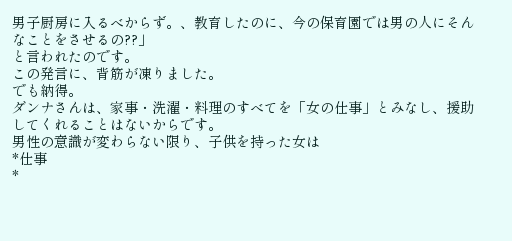男子厨房に入るべからず。、教育したのに、今の保育園では男の人にそんなことをさせるの??」
と言われたのです。
この発言に、背筋が凍りました。
でも納得。
ダンナさんは、家事・洗濯・料理のすべてを「女の仕事」とみなし、援助してくれることはないからです。
男性の意識が変わらない限り、子供を持った女は
*仕事
*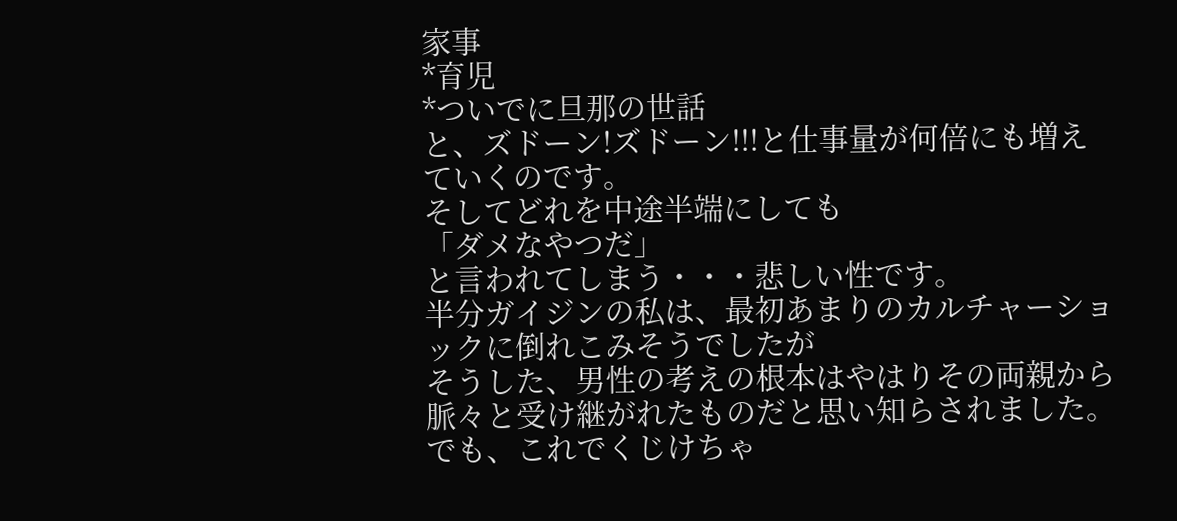家事
*育児
*ついでに旦那の世話
と、ズドーン!ズドーン!!!と仕事量が何倍にも増えていくのです。
そしてどれを中途半端にしても
「ダメなやつだ」
と言われてしまう・・・悲しい性です。
半分ガイジンの私は、最初あまりのカルチャーショックに倒れこみそうでしたが
そうした、男性の考えの根本はやはりその両親から脈々と受け継がれたものだと思い知らされました。
でも、これでくじけちゃ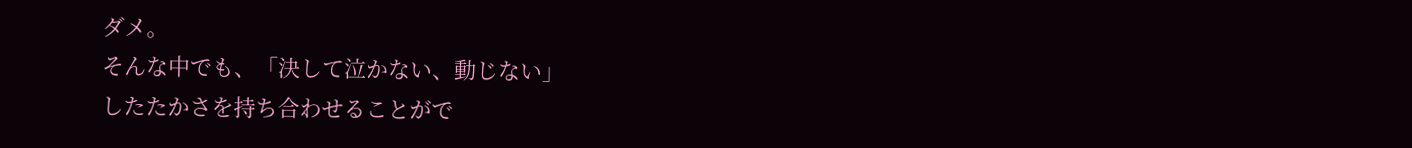ダメ。
そんな中でも、「決して泣かない、動じない」
したたかさを持ち合わせることがで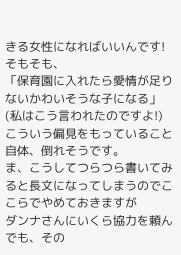きる女性になればいいんです!
そもそも、
「保育園に入れたら愛情が足りないかわいそうな子になる」
(私はこう言われたのですよ!)
こういう偏見をもっていること自体、倒れそうです。
ま、こうしてつらつら書いてみると長文になってしまうのでここらでやめておきますが
ダンナさんにいくら協力を頼んでも、その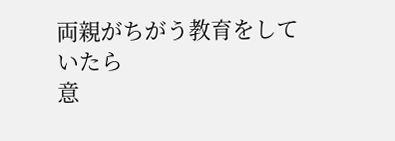両親がちがう教育をしていたら
意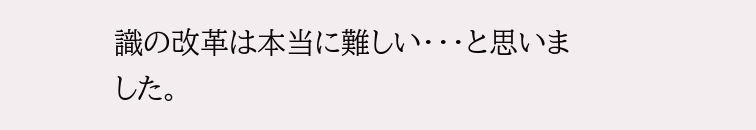識の改革は本当に難しい・・・と思いました。